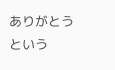ありがとうという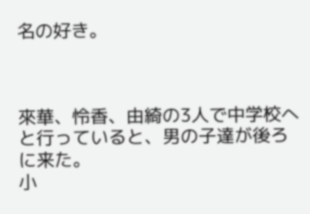名の好き。



來華、怜香、由綺の3人で中学校へと行っていると、男の子達が後ろに来た。
小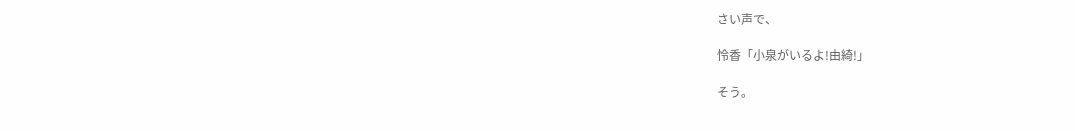さい声で、

怜香「小泉がいるよ!由綺!」

そう。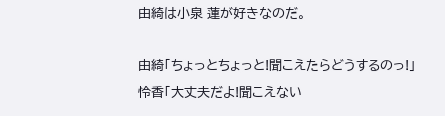由綺は小泉 蓮が好きなのだ。

由綺「ちょっとちょっと!聞こえたらどうするのっ!」
怜香「大丈夫だよ!聞こえない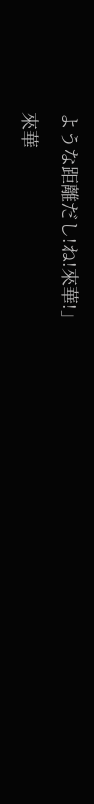ような距離だし!ね!來華!」

來華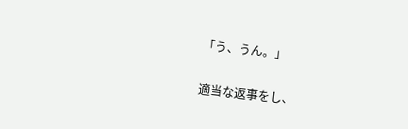「う、うん。」

適当な返事をし、